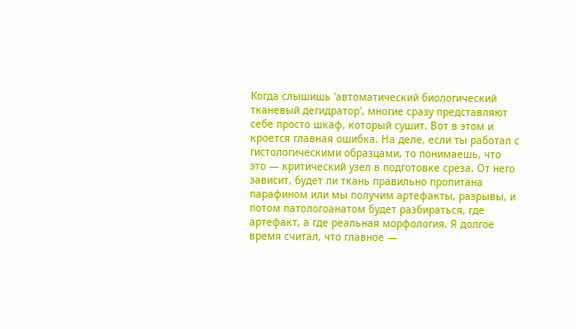Когда слышишь 'автоматический биологический тканевый дегидратор', многие сразу представляют себе просто шкаф, который сушит. Вот в этом и кроется главная ошибка. На деле, если ты работал с гистологическими образцами, то понимаешь, что это — критический узел в подготовке среза. От него зависит, будет ли ткань правильно пропитана парафином или мы получим артефакты, разрывы, и потом патологоанатом будет разбираться, где артефакт, а где реальная морфология. Я долгое время считал, что главное —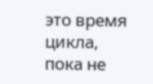это время цикла, пока не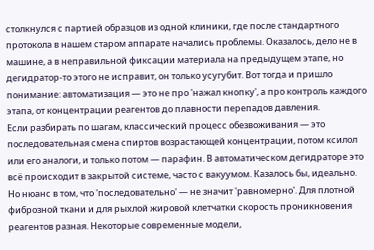столкнулся с партией образцов из одной клиники, где после стандартного протокола в нашем старом аппарате начались проблемы. Оказалось, дело не в машине, а в неправильной фиксации материала на предыдущем этапе, но дегидратор-то этого не исправит, он только усугубит. Вот тогда и пришло понимание: автоматизация — это не про 'нажал кнопку', а про контроль каждого этапа, от концентрации реагентов до плавности перепадов давления.
Если разбирать по шагам, классический процесс обезвоживания — это последовательная смена спиртов возрастающей концентрации, потом ксилол или его аналоги, и только потом — парафин. В автоматическом дегидраторе это всё происходит в закрытой системе, часто с вакуумом. Казалось бы, идеально. Но нюанс в том, что 'последовательно' — не значит 'равномерно'. Для плотной фиброзной ткани и для рыхлой жировой клетчатки скорость проникновения реагентов разная. Некоторые современные модели,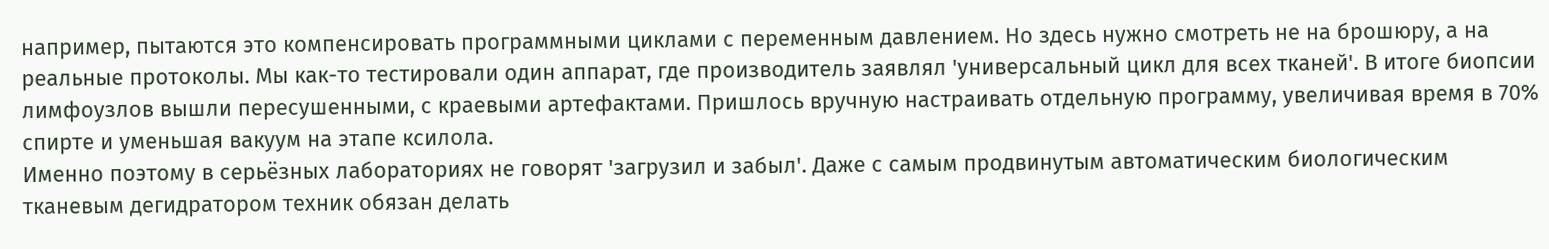например, пытаются это компенсировать программными циклами с переменным давлением. Но здесь нужно смотреть не на брошюру, а на реальные протоколы. Мы как-то тестировали один аппарат, где производитель заявлял 'универсальный цикл для всех тканей'. В итоге биопсии лимфоузлов вышли пересушенными, с краевыми артефактами. Пришлось вручную настраивать отдельную программу, увеличивая время в 70% спирте и уменьшая вакуум на этапе ксилола.
Именно поэтому в серьёзных лабораториях не говорят 'загрузил и забыл'. Даже с самым продвинутым автоматическим биологическим тканевым дегидратором техник обязан делать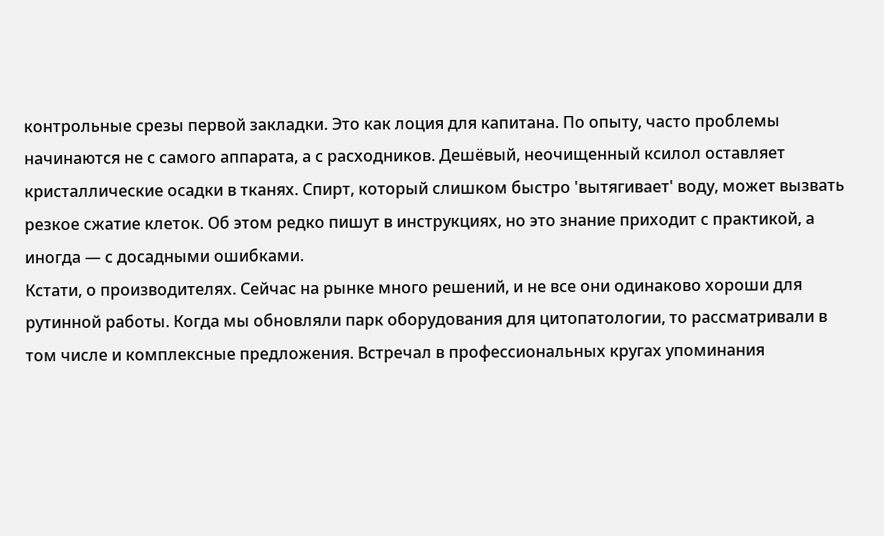контрольные срезы первой закладки. Это как лоция для капитана. По опыту, часто проблемы начинаются не с самого аппарата, а с расходников. Дешёвый, неочищенный ксилол оставляет кристаллические осадки в тканях. Спирт, который слишком быстро 'вытягивает' воду, может вызвать резкое сжатие клеток. Об этом редко пишут в инструкциях, но это знание приходит с практикой, а иногда — с досадными ошибками.
Кстати, о производителях. Сейчас на рынке много решений, и не все они одинаково хороши для рутинной работы. Когда мы обновляли парк оборудования для цитопатологии, то рассматривали в том числе и комплексные предложения. Встречал в профессиональных кругах упоминания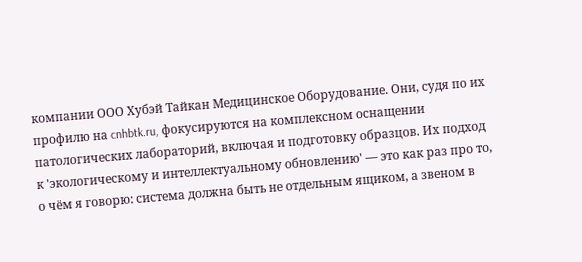компании ООО Хубэй Тайкан Медицинское Оборудование. Они, судя по их профилю на cnhbtk.ru, фокусируются на комплексном оснащении патологических лабораторий, включая и подготовку образцов. Их подход к 'экологическому и интеллектуальному обновлению' — это как раз про то, о чём я говорю: система должна быть не отдельным ящиком, а звеном в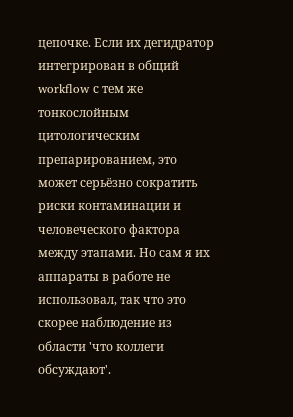цепочке. Если их дегидратор интегрирован в общий workflow с тем же тонкослойным цитологическим препарированием, это может серьёзно сократить риски контаминации и человеческого фактора между этапами. Но сам я их аппараты в работе не использовал, так что это скорее наблюдение из области 'что коллеги обсуждают'.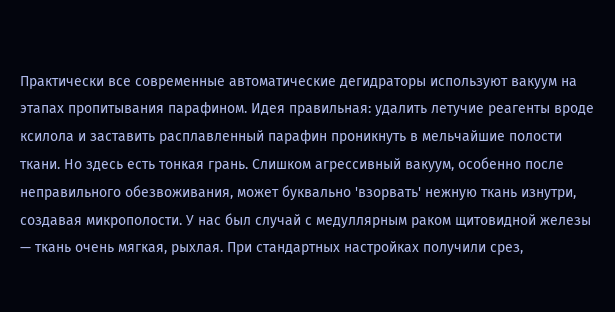Практически все современные автоматические дегидраторы используют вакуум на этапах пропитывания парафином. Идея правильная: удалить летучие реагенты вроде ксилола и заставить расплавленный парафин проникнуть в мельчайшие полости ткани. Но здесь есть тонкая грань. Слишком агрессивный вакуум, особенно после неправильного обезвоживания, может буквально 'взорвать' нежную ткань изнутри, создавая микрополости. У нас был случай с медуллярным раком щитовидной железы — ткань очень мягкая, рыхлая. При стандартных настройках получили срез,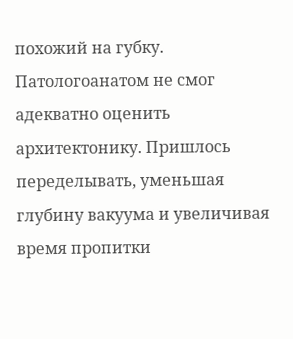похожий на губку. Патологоанатом не смог адекватно оценить архитектонику. Пришлось переделывать, уменьшая глубину вакуума и увеличивая время пропитки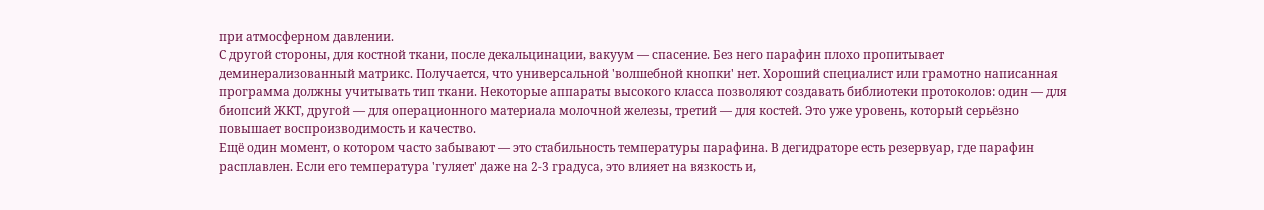при атмосферном давлении.
С другой стороны, для костной ткани, после декальцинации, вакуум — спасение. Без него парафин плохо пропитывает деминерализованный матрикс. Получается, что универсальной 'волшебной кнопки' нет. Хороший специалист или грамотно написанная программа должны учитывать тип ткани. Некоторые аппараты высокого класса позволяют создавать библиотеки протоколов: один — для биопсий ЖКТ, другой — для операционного материала молочной железы, третий — для костей. Это уже уровень, который серьёзно повышает воспроизводимость и качество.
Ещё один момент, о котором часто забывают — это стабильность температуры парафина. В дегидраторе есть резервуар, где парафин расплавлен. Если его температура 'гуляет' даже на 2-3 градуса, это влияет на вязкость и,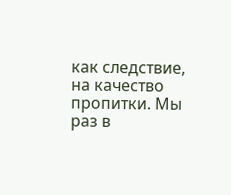как следствие, на качество пропитки. Мы раз в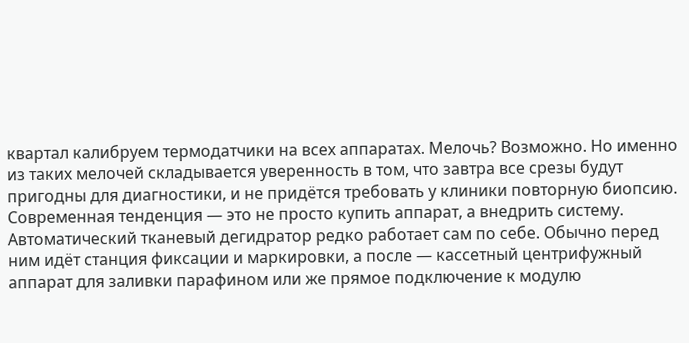квартал калибруем термодатчики на всех аппаратах. Мелочь? Возможно. Но именно из таких мелочей складывается уверенность в том, что завтра все срезы будут пригодны для диагностики, и не придётся требовать у клиники повторную биопсию.
Современная тенденция — это не просто купить аппарат, а внедрить систему. Автоматический тканевый дегидратор редко работает сам по себе. Обычно перед ним идёт станция фиксации и маркировки, а после — кассетный центрифужный аппарат для заливки парафином или же прямое подключение к модулю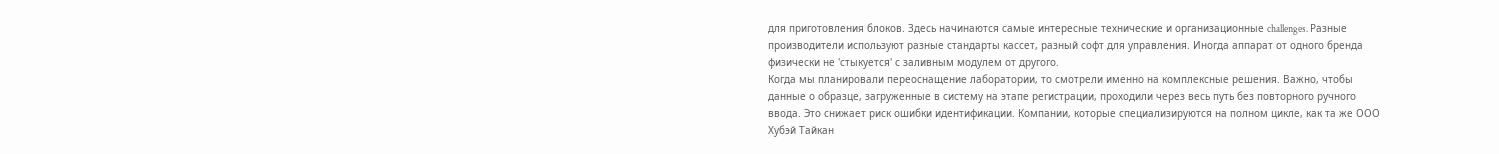для приготовления блоков. Здесь начинаются самые интересные технические и организационные challenges. Разные производители используют разные стандарты кассет, разный софт для управления. Иногда аппарат от одного бренда физически не 'стыкуется' с заливным модулем от другого.
Когда мы планировали переоснащение лаборатории, то смотрели именно на комплексные решения. Важно, чтобы данные о образце, загруженные в систему на этапе регистрации, проходили через весь путь без повторного ручного ввода. Это снижает риск ошибки идентификации. Компании, которые специализируются на полном цикле, как та же ООО Хубэй Тайкан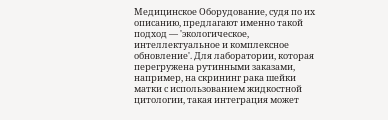Медицинское Оборудование, судя по их описанию, предлагают именно такой подход — 'экологическое, интеллектуальное и комплексное обновление'. Для лаборатории, которая перегружена рутинными заказами, например, на скрининг рака шейки матки с использованием жидкостной цитологии, такая интеграция может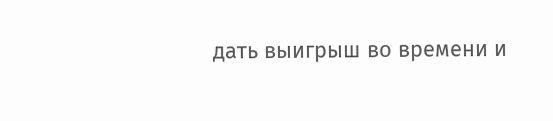дать выигрыш во времени и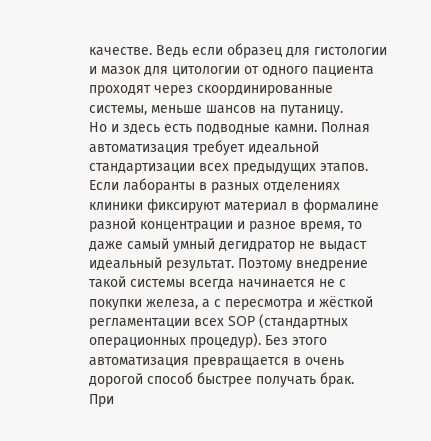качестве. Ведь если образец для гистологии и мазок для цитологии от одного пациента проходят через скоординированные системы, меньше шансов на путаницу.
Но и здесь есть подводные камни. Полная автоматизация требует идеальной стандартизации всех предыдущих этапов. Если лаборанты в разных отделениях клиники фиксируют материал в формалине разной концентрации и разное время, то даже самый умный дегидратор не выдаст идеальный результат. Поэтому внедрение такой системы всегда начинается не с покупки железа, а с пересмотра и жёсткой регламентации всех SOP (стандартных операционных процедур). Без этого автоматизация превращается в очень дорогой способ быстрее получать брак.
При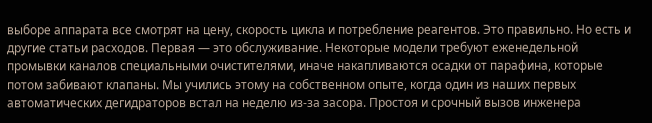выборе аппарата все смотрят на цену, скорость цикла и потребление реагентов. Это правильно. Но есть и другие статьи расходов. Первая — это обслуживание. Некоторые модели требуют еженедельной промывки каналов специальными очистителями, иначе накапливаются осадки от парафина, которые потом забивают клапаны. Мы учились этому на собственном опыте, когда один из наших первых автоматических дегидраторов встал на неделю из-за засора. Простоя и срочный вызов инженера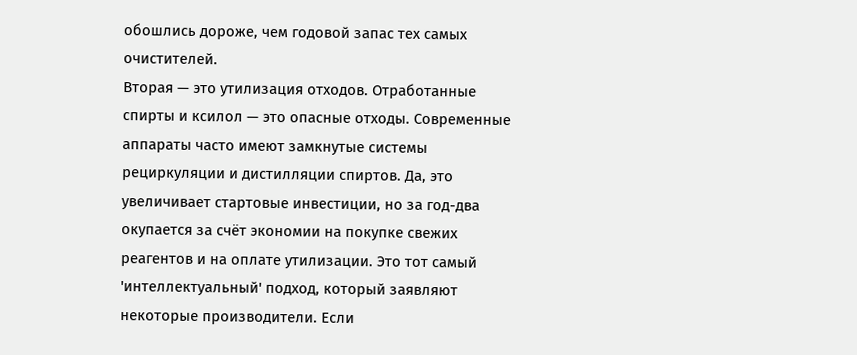обошлись дороже, чем годовой запас тех самых очистителей.
Вторая — это утилизация отходов. Отработанные спирты и ксилол — это опасные отходы. Современные аппараты часто имеют замкнутые системы рециркуляции и дистилляции спиртов. Да, это увеличивает стартовые инвестиции, но за год-два окупается за счёт экономии на покупке свежих реагентов и на оплате утилизации. Это тот самый 'интеллектуальный' подход, который заявляют некоторые производители. Если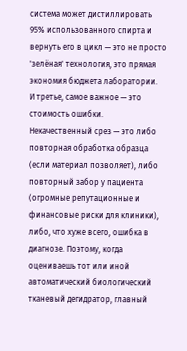система может дистиллировать 95% использованного спирта и вернуть его в цикл — это не просто 'зелёная' технология, это прямая экономия бюджета лаборатории.
И третье, самое важное — это стоимость ошибки. Некачественный срез — это либо повторная обработка образца (если материал позволяет), либо повторный забор у пациента (огромные репутационные и финансовые риски для клиники), либо, что хуже всего, ошибка в диагнозе. Поэтому, когда оцениваешь тот или иной автоматический биологический тканевый дегидратор, главный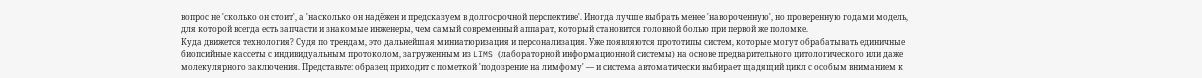вопрос не 'сколько он стоит', а 'насколько он надёжен и предсказуем в долгосрочной перспективе'. Иногда лучше выбрать менее 'навороченную', но проверенную годами модель, для которой всегда есть запчасти и знакомые инженеры, чем самый современный аппарат, который становится головной болью при первой же поломке.
Куда движется технология? Судя по трендам, это дальнейшая миниатюризация и персонализация. Уже появляются прототипы систем, которые могут обрабатывать единичные биопсийные кассеты с индивидуальным протоколом, загруженным из LIMS (лабораторной информационной системы) на основе предварительного цитологического или даже молекулярного заключения. Представьте: образец приходит с пометкой 'подозрение на лимфому' — и система автоматически выбирает щадящий цикл с особым вниманием к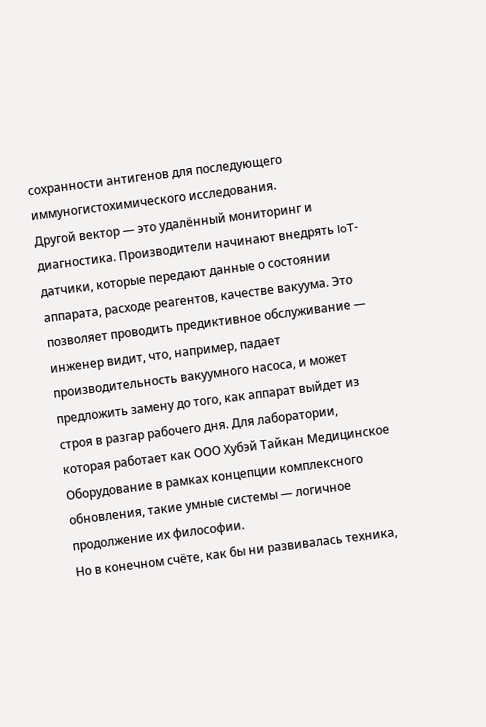сохранности антигенов для последующего иммуногистохимического исследования.
Другой вектор — это удалённый мониторинг и диагностика. Производители начинают внедрять IoT-датчики, которые передают данные о состоянии аппарата, расходе реагентов, качестве вакуума. Это позволяет проводить предиктивное обслуживание — инженер видит, что, например, падает производительность вакуумного насоса, и может предложить замену до того, как аппарат выйдет из строя в разгар рабочего дня. Для лаборатории, которая работает как ООО Хубэй Тайкан Медицинское Оборудование в рамках концепции комплексного обновления, такие умные системы — логичное продолжение их философии.
Но в конечном счёте, как бы ни развивалась техника,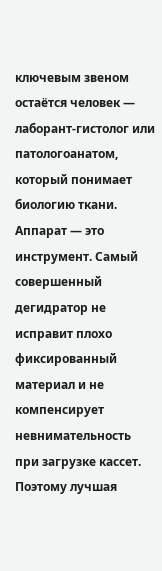ключевым звеном остаётся человек — лаборант-гистолог или патологоанатом, который понимает биологию ткани. Аппарат — это инструмент. Самый совершенный дегидратор не исправит плохо фиксированный материал и не компенсирует невнимательность при загрузке кассет. Поэтому лучшая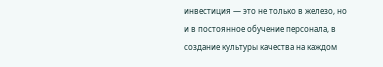инвестиция — это не только в железо, но и в постоянное обучение персонала, в создание культуры качества на каждом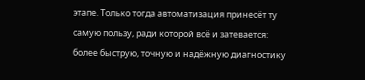этапе. Только тогда автоматизация принесёт ту самую пользу, ради которой всё и затевается: более быструю, точную и надёжную диагностику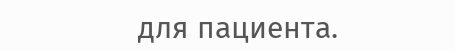для пациента.